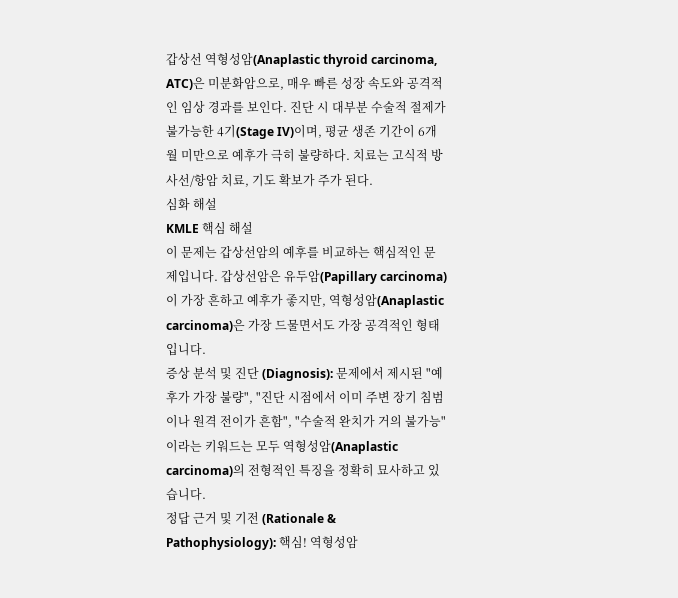갑상선 역형성암(Anaplastic thyroid carcinoma, ATC)은 미분화암으로, 매우 빠른 성장 속도와 공격적인 임상 경과를 보인다. 진단 시 대부분 수술적 절제가 불가능한 4기(Stage IV)이며, 평균 생존 기간이 6개월 미만으로 예후가 극히 불량하다. 치료는 고식적 방사선/항암 치료, 기도 확보가 주가 된다.
심화 해설
KMLE 핵심 해설
이 문제는 갑상선암의 예후를 비교하는 핵심적인 문제입니다. 갑상선암은 유두암(Papillary carcinoma)이 가장 흔하고 예후가 좋지만, 역형성암(Anaplastic carcinoma)은 가장 드물면서도 가장 공격적인 형태입니다.
증상 분석 및 진단 (Diagnosis): 문제에서 제시된 "예후가 가장 불량", "진단 시점에서 이미 주변 장기 침범이나 원격 전이가 흔함", "수술적 완치가 거의 불가능"이라는 키워드는 모두 역형성암(Anaplastic carcinoma)의 전형적인 특징을 정확히 묘사하고 있습니다.
정답 근거 및 기전 (Rationale & Pathophysiology): 핵심! 역형성암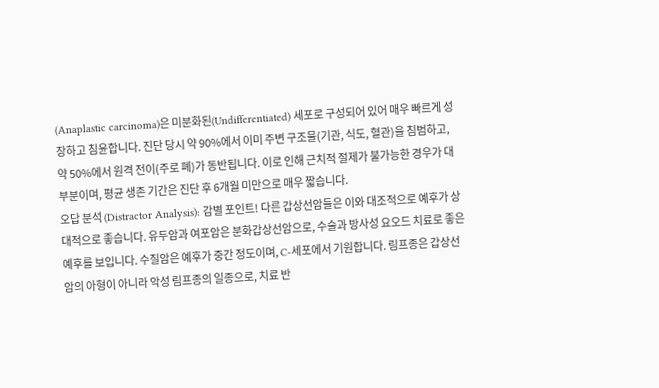(Anaplastic carcinoma)은 미분화된(Undifferentiated) 세포로 구성되어 있어 매우 빠르게 성장하고 침윤합니다. 진단 당시 약 90%에서 이미 주변 구조물(기관, 식도, 혈관)을 침범하고, 약 50%에서 원격 전이(주로 폐)가 동반됩니다. 이로 인해 근치적 절제가 불가능한 경우가 대부분이며, 평균 생존 기간은 진단 후 6개월 미만으로 매우 짧습니다.
오답 분석 (Distractor Analysis): 감별 포인트! 다른 갑상선암들은 이와 대조적으로 예후가 상대적으로 좋습니다. 유두암과 여포암은 분화갑상선암으로, 수술과 방사성 요오드 치료로 좋은 예후를 보입니다. 수질암은 예후가 중간 정도이며, C-세포에서 기원합니다. 림프종은 갑상선암의 아형이 아니라 악성 림프종의 일종으로, 치료 반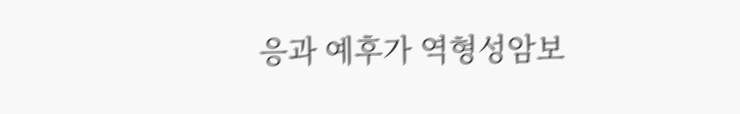응과 예후가 역형성암보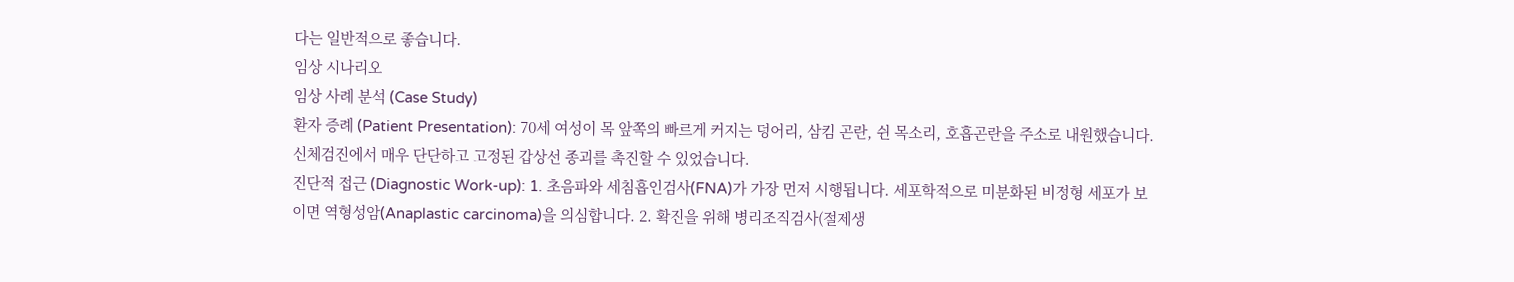다는 일반적으로 좋습니다.
임상 시나리오
임상 사례 분석 (Case Study)
환자 증례 (Patient Presentation): 70세 여성이 목 앞쪽의 빠르게 커지는 덩어리, 삼킴 곤란, 쉰 목소리, 호흡곤란을 주소로 내원했습니다. 신체검진에서 매우 단단하고 고정된 갑상선 종괴를 촉진할 수 있었습니다.
진단적 접근 (Diagnostic Work-up): 1. 초음파와 세침흡인검사(FNA)가 가장 먼저 시행됩니다. 세포학적으로 미분화된 비정형 세포가 보이면 역형성암(Anaplastic carcinoma)을 의심합니다. 2. 확진을 위해 병리조직검사(절제생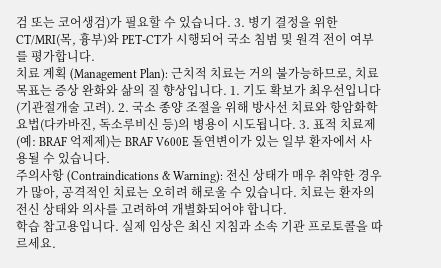검 또는 코어생검)가 필요할 수 있습니다. 3. 병기 결정을 위한 CT/MRI(목, 흉부)와 PET-CT가 시행되어 국소 침범 및 원격 전이 여부를 평가합니다.
치료 계획 (Management Plan): 근치적 치료는 거의 불가능하므로, 치료 목표는 증상 완화와 삶의 질 향상입니다. 1. 기도 확보가 최우선입니다 (기관절개술 고려). 2. 국소 종양 조절을 위해 방사선 치료와 항암화학요법(다카바진, 독소루비신 등)의 병용이 시도됩니다. 3. 표적 치료제(예: BRAF 억제제)는 BRAF V600E 돌연변이가 있는 일부 환자에서 사용될 수 있습니다.
주의사항 (Contraindications & Warning): 전신 상태가 매우 취약한 경우가 많아, 공격적인 치료는 오히려 해로울 수 있습니다. 치료는 환자의 전신 상태와 의사를 고려하여 개별화되어야 합니다.
학습 참고용입니다. 실제 임상은 최신 지침과 소속 기관 프로토콜을 따르세요.